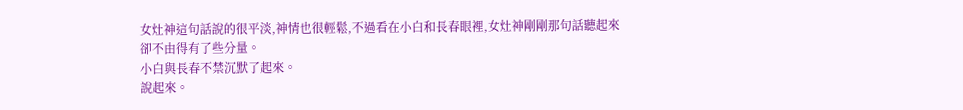女灶神這句話說的很平淡,神情也很輕鬆,不過看在小白和長春眼裡,女灶神剛剛那句話聽起來卻不由得有了些分量。
小白與長春不禁沉默了起來。
說起來。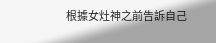根據女灶神之前告訴自己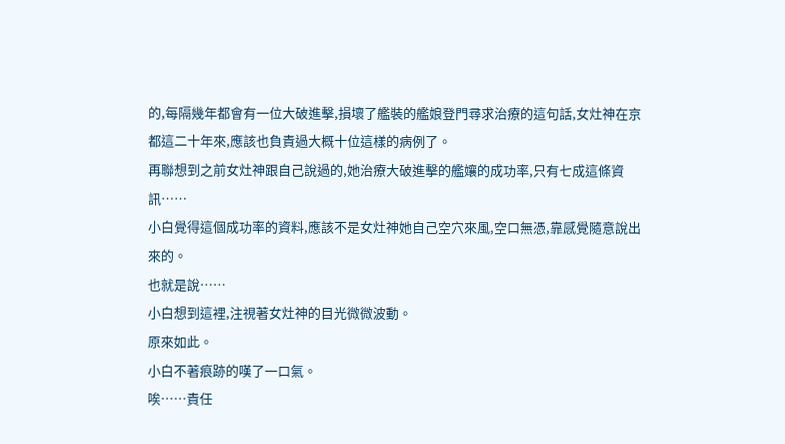的,每隔幾年都會有一位大破進擊,損壞了艦裝的艦娘登門尋求治療的這句話,女灶神在京都這二十年來,應該也負責過大概十位這樣的病例了。
再聯想到之前女灶神跟自己說過的,她治療大破進擊的艦孃的成功率,只有七成這條資訊……
小白覺得這個成功率的資料,應該不是女灶神她自己空穴來風,空口無憑,靠感覺隨意說出來的。
也就是說……
小白想到這裡,注視著女灶神的目光微微波動。
原來如此。
小白不著痕跡的嘆了一口氣。
唉……責任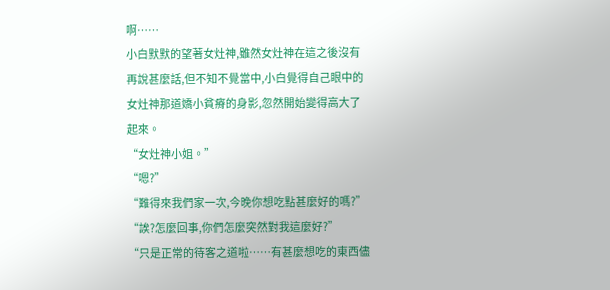啊……
小白默默的望著女灶神,雖然女灶神在這之後沒有再說甚麼話,但不知不覺當中,小白覺得自己眼中的女灶神那道嬌小貧瘠的身影,忽然開始變得高大了起來。
“女灶神小姐。”
“嗯?”
“難得來我們家一次,今晚你想吃點甚麼好的嗎?”
“誒?怎麼回事,你們怎麼突然對我這麼好?”
“只是正常的待客之道啦……有甚麼想吃的東西儘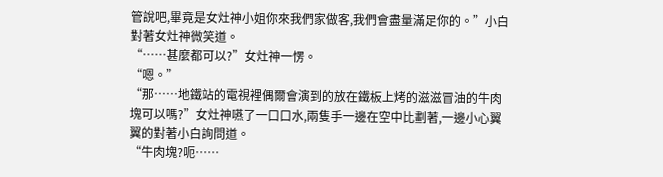管說吧,畢竟是女灶神小姐你來我們家做客,我們會盡量滿足你的。”小白對著女灶神微笑道。
“……甚麼都可以?”女灶神一愣。
“嗯。”
“那……地鐵站的電視裡偶爾會演到的放在鐵板上烤的滋滋冒油的牛肉塊可以嗎?”女灶神嚥了一口口水,兩隻手一邊在空中比劃著,一邊小心翼翼的對著小白詢問道。
“牛肉塊?呃……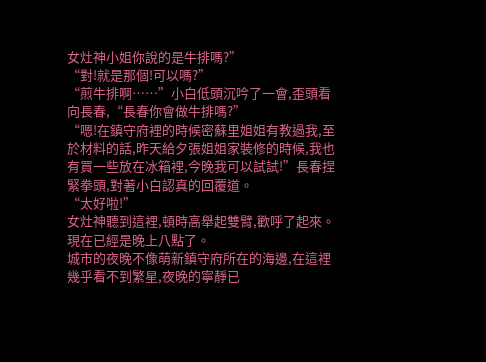女灶神小姐你說的是牛排嗎?”
“對!就是那個!可以嗎?”
“煎牛排啊……”小白低頭沉吟了一會,歪頭看向長春,“長春你會做牛排嗎?”
“嗯!在鎮守府裡的時候密蘇里姐姐有教過我,至於材料的話,昨天給夕張姐姐家裝修的時候,我也有買一些放在冰箱裡,今晚我可以試試!”長春捏緊拳頭,對著小白認真的回覆道。
“太好啦!”
女灶神聽到這裡,頓時高舉起雙臂,歡呼了起來。
現在已經是晚上八點了。
城市的夜晚不像萌新鎮守府所在的海邊,在這裡幾乎看不到繁星,夜晚的寧靜已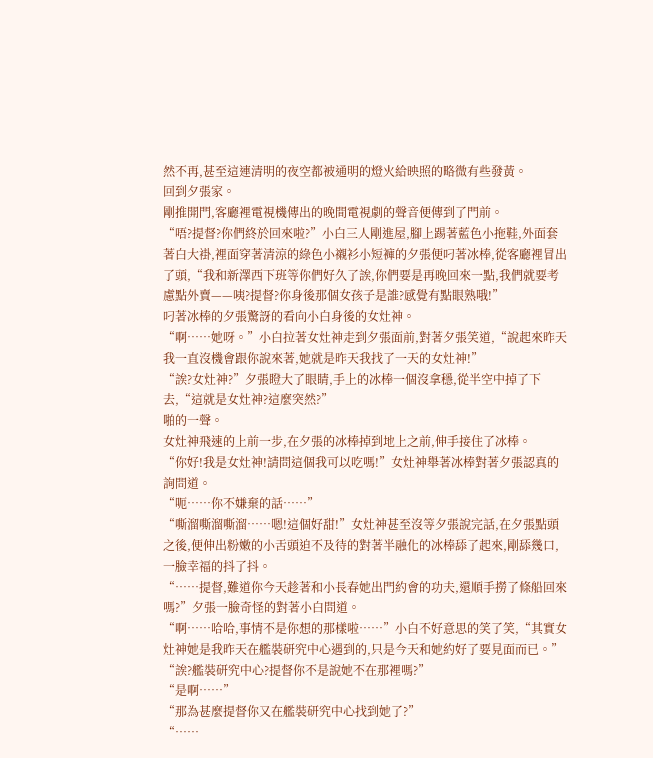然不再,甚至這連清明的夜空都被通明的燈火給映照的略微有些發黃。
回到夕張家。
剛推開門,客廳裡電視機傳出的晚間電視劇的聲音便傳到了門前。
“唔?提督?你們終於回來啦?”小白三人剛進屋,腳上踢著藍色小拖鞋,外面套著白大褂,裡面穿著清涼的綠色小襯衫小短褲的夕張便叼著冰棒,從客廳裡冒出了頭,“我和新澤西下班等你們好久了誒,你們要是再晚回來一點,我們就要考慮點外賣——咦?提督?你身後那個女孩子是誰?感覺有點眼熟哦!”
叼著冰棒的夕張驚訝的看向小白身後的女灶神。
“啊……她呀。”小白拉著女灶神走到夕張面前,對著夕張笑道,“說起來昨天我一直沒機會跟你說來著,她就是昨天我找了一天的女灶神!”
“誒?女灶神?”夕張瞪大了眼睛,手上的冰棒一個沒拿穩,從半空中掉了下去,“這就是女灶神?這麼突然?”
啪的一聲。
女灶神飛速的上前一步,在夕張的冰棒掉到地上之前,伸手接住了冰棒。
“你好!我是女灶神!請問這個我可以吃嗎!”女灶神舉著冰棒對著夕張認真的詢問道。
“呃……你不嫌棄的話……”
“嘶溜嘶溜嘶溜……嗯!這個好甜!”女灶神甚至沒等夕張說完話,在夕張點頭之後,便伸出粉嫩的小舌頭迫不及待的對著半融化的冰棒舔了起來,剛舔幾口,一臉幸福的抖了抖。
“……提督,難道你今天趁著和小長春她出門約會的功夫,還順手撈了條船回來嗎?”夕張一臉奇怪的對著小白問道。
“啊……哈哈,事情不是你想的那樣啦……”小白不好意思的笑了笑,“其實女灶神她是我昨天在艦裝研究中心遇到的,只是今天和她約好了要見面而已。”
“誒?艦裝研究中心?提督你不是說她不在那裡嗎?”
“是啊……”
“那為甚麼提督你又在艦裝研究中心找到她了?”
“……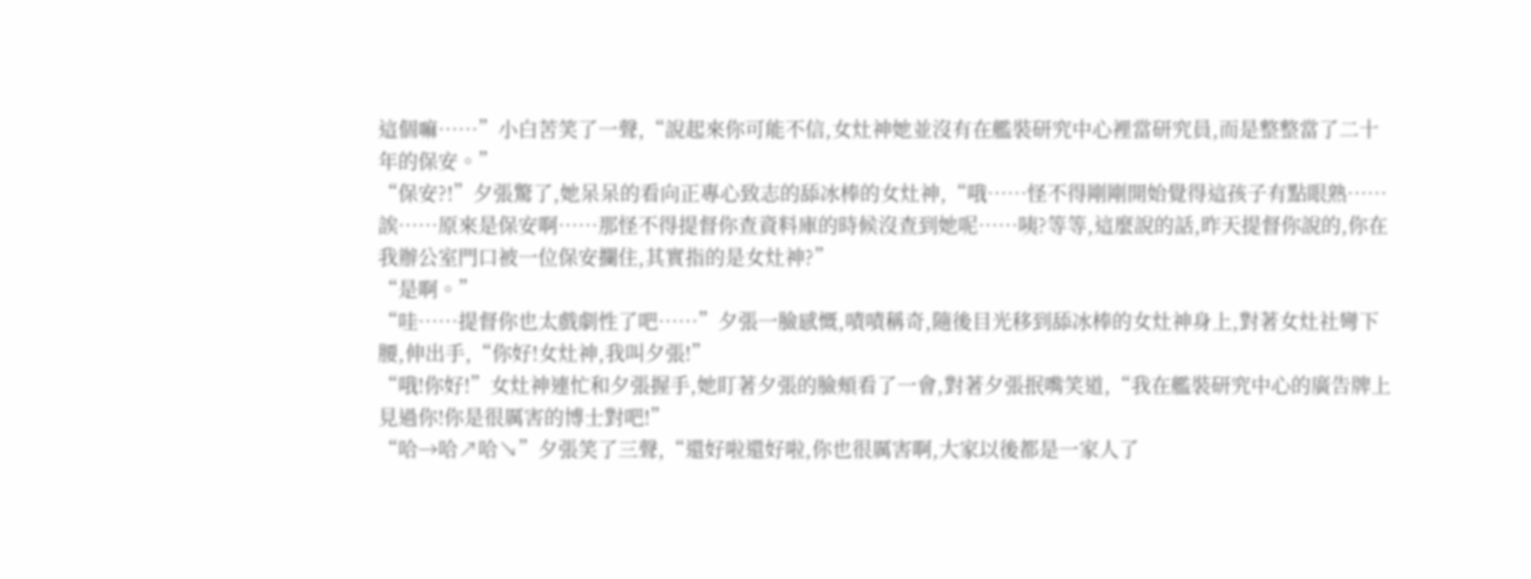這個嘛……”小白苦笑了一聲,“說起來你可能不信,女灶神她並沒有在艦裝研究中心裡當研究員,而是整整當了二十年的保安。”
“保安?!”夕張驚了,她呆呆的看向正專心致志的舔冰棒的女灶神,“哦……怪不得剛剛開始覺得這孩子有點眼熟……誒……原來是保安啊……那怪不得提督你查資料庫的時候沒查到她呢……咦?等等,這麼說的話,昨天提督你說的,你在我辦公室門口被一位保安攔住,其實指的是女灶神?”
“是啊。”
“哇……提督你也太戲劇性了吧……”夕張一臉感慨,嘖嘖稱奇,隨後目光移到舔冰棒的女灶神身上,對著女灶社彎下腰,伸出手,“你好!女灶神,我叫夕張!”
“哦!你好!”女灶神連忙和夕張握手,她盯著夕張的臉頰看了一會,對著夕張抿嘴笑道,“我在艦裝研究中心的廣告牌上見過你!你是很厲害的博士對吧!”
“哈→哈↗哈↘”夕張笑了三聲,“還好啦還好啦,你也很厲害啊,大家以後都是一家人了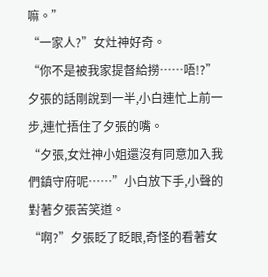嘛。”
“一家人?”女灶神好奇。
“你不是被我家提督給撈……唔!?”夕張的話剛說到一半,小白連忙上前一步,連忙捂住了夕張的嘴。
“夕張,女灶神小姐還沒有同意加入我們鎮守府呢……”小白放下手,小聲的對著夕張苦笑道。
“啊?”夕張眨了眨眼,奇怪的看著女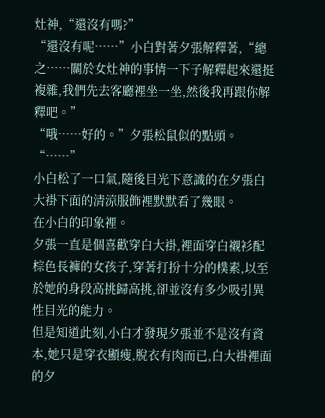灶神,“還沒有嗎?”
“還沒有呢……”小白對著夕張解釋著,“總之……關於女灶神的事情一下子解釋起來還挺複雜,我們先去客廳裡坐一坐,然後我再跟你解釋吧。”
“哦……好的。”夕張松鼠似的點頭。
“……”
小白松了一口氣,隨後目光下意識的在夕張白大褂下面的清涼服飾裡默默看了幾眼。
在小白的印象裡。
夕張一直是個喜歡穿白大褂,裡面穿白襯衫配棕色長褲的女孩子,穿著打扮十分的樸素,以至於她的身段高挑歸高挑,卻並沒有多少吸引異性目光的能力。
但是知道此刻,小白才發現夕張並不是沒有資本,她只是穿衣顯瘦,脫衣有肉而已,白大褂裡面的夕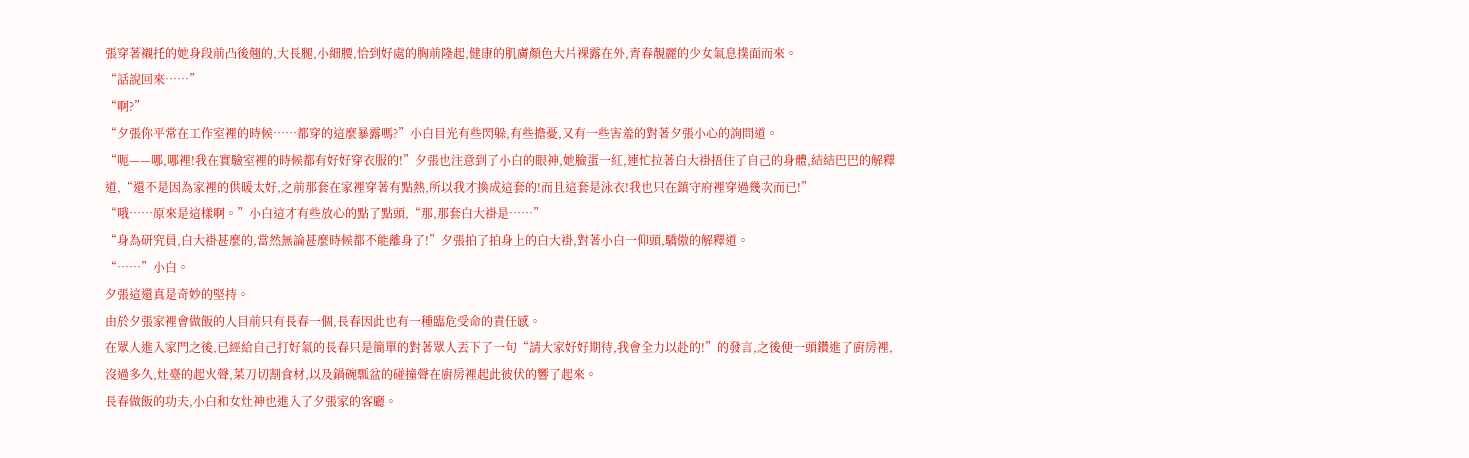張穿著襯托的她身段前凸後翹的,大長腿,小細腰,恰到好處的胸前隆起,健康的肌膚顏色大片裸露在外,青春靚麗的少女氣息撲面而來。
“話說回來……”
“啊?”
“夕張你平常在工作室裡的時候……都穿的這麼暴露嗎?”小白目光有些閃躲,有些擔憂,又有一些害羞的對著夕張小心的詢問道。
“呃——哪,哪裡!我在實驗室裡的時候都有好好穿衣服的!”夕張也注意到了小白的眼神,她臉蛋一紅,連忙拉著白大褂捂住了自己的身體,結結巴巴的解釋道,“還不是因為家裡的供暖太好,之前那套在家裡穿著有點熱,所以我才換成這套的!而且這套是泳衣!我也只在鎮守府裡穿過幾次而已!”
“哦……原來是這樣啊。”小白這才有些放心的點了點頭,“那,那套白大褂是……”
“身為研究員,白大褂甚麼的,當然無論甚麼時候都不能離身了!”夕張拍了拍身上的白大褂,對著小白一仰頭,驕傲的解釋道。
“……”小白。
夕張這還真是奇妙的堅持。
由於夕張家裡會做飯的人目前只有長春一個,長春因此也有一種臨危受命的責任感。
在眾人進入家門之後,已經給自己打好氣的長春只是簡單的對著眾人丟下了一句“請大家好好期待,我會全力以赴的!”的發言,之後便一頭鑽進了廚房裡,沒過多久,灶臺的起火聲,菜刀切割食材,以及鍋碗瓢盆的碰撞聲在廚房裡起此彼伏的響了起來。
長春做飯的功夫,小白和女灶神也進入了夕張家的客廳。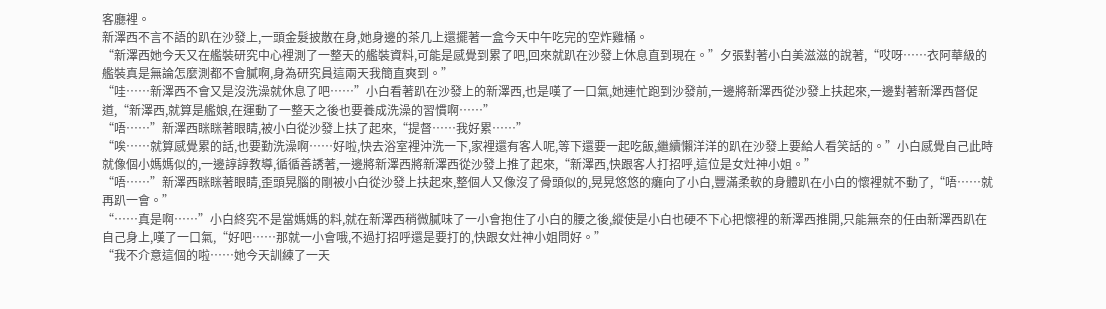客廳裡。
新澤西不言不語的趴在沙發上,一頭金髮披散在身,她身邊的茶几上還擺著一盒今天中午吃完的空炸雞桶。
“新澤西她今天又在艦裝研究中心裡測了一整天的艦裝資料,可能是感覺到累了吧,回來就趴在沙發上休息直到現在。”夕張對著小白美滋滋的說著,“哎呀……衣阿華級的艦裝真是無論怎麼測都不會膩啊,身為研究員這兩天我簡直爽到。”
“哇……新澤西不會又是沒洗澡就休息了吧……”小白看著趴在沙發上的新澤西,也是嘆了一口氣,她連忙跑到沙發前,一邊將新澤西從沙發上扶起來,一邊對著新澤西督促道,“新澤西,就算是艦娘,在運動了一整天之後也要養成洗澡的習慣啊……”
“唔……”新澤西眯眯著眼睛,被小白從沙發上扶了起來,“提督……我好累……”
“唉……就算感覺累的話,也要勤洗澡啊……好啦,快去浴室裡沖洗一下,家裡還有客人呢,等下還要一起吃飯,繼續懶洋洋的趴在沙發上要給人看笑話的。”小白感覺自己此時就像個小媽媽似的,一邊諄諄教導,循循善誘著,一邊將新澤西將新澤西從沙發上推了起來,“新澤西,快跟客人打招呼,這位是女灶神小姐。”
“唔……”新澤西眯眯著眼睛,歪頭晃腦的剛被小白從沙發上扶起來,整個人又像沒了骨頭似的,晃晃悠悠的癱向了小白,豐滿柔軟的身體趴在小白的懷裡就不動了,“唔……就再趴一會。”
“……真是啊……”小白終究不是當媽媽的料,就在新澤西稍微膩味了一小會抱住了小白的腰之後,縱使是小白也硬不下心把懷裡的新澤西推開,只能無奈的任由新澤西趴在自己身上,嘆了一口氣,“好吧……那就一小會哦,不過打招呼還是要打的,快跟女灶神小姐問好。”
“我不介意這個的啦……她今天訓練了一天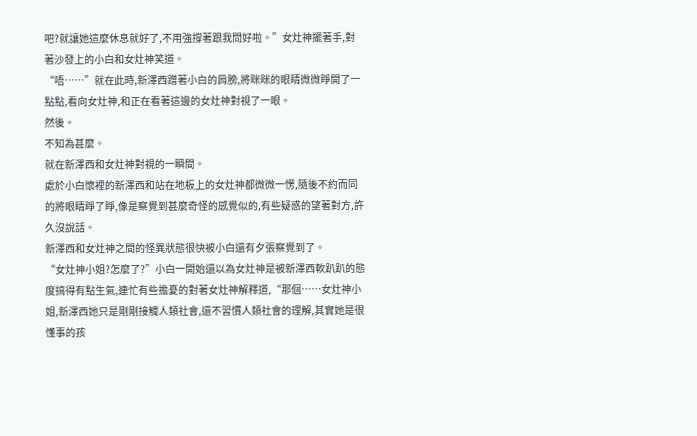吧?就讓她這麼休息就好了,不用強撐著跟我問好啦。”女灶神擺著手,對著沙發上的小白和女灶神笑道。
“唔……”就在此時,新澤西蹭著小白的肩膀,將眯眯的眼睛微微睜開了一點點,看向女灶神,和正在看著這邊的女灶神對視了一眼。
然後。
不知為甚麼。
就在新澤西和女灶神對視的一瞬間。
處於小白懷裡的新澤西和站在地板上的女灶神都微微一愣,隨後不約而同的將眼睛睜了睜,像是察覺到甚麼奇怪的感覺似的,有些疑惑的望著對方,許久沒說話。
新澤西和女灶神之間的怪異狀態很快被小白還有夕張察覺到了。
“女灶神小姐?怎麼了?”小白一開始還以為女灶神是被新澤西軟趴趴的態度搞得有點生氣,連忙有些擔憂的對著女灶神解釋道,“那個……女灶神小姐,新澤西她只是剛剛接觸人類社會,還不習慣人類社會的理解,其實她是很懂事的孩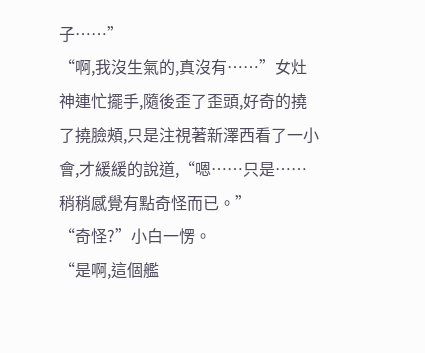子……”
“啊,我沒生氣的,真沒有……”女灶神連忙擺手,隨後歪了歪頭,好奇的撓了撓臉頰,只是注視著新澤西看了一小會,才緩緩的說道,“嗯……只是……稍稍感覺有點奇怪而已。”
“奇怪?”小白一愣。
“是啊,這個艦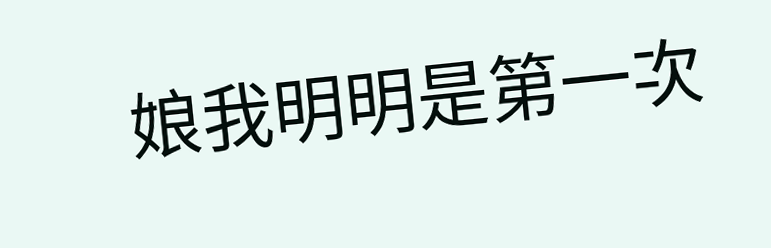娘我明明是第一次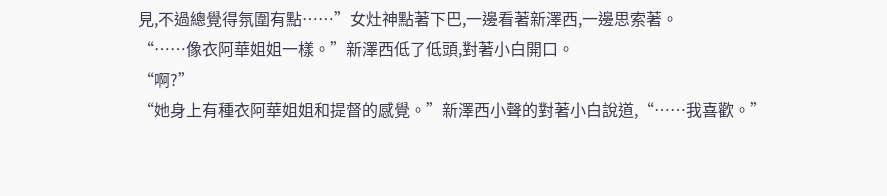見,不過總覺得氛圍有點……”女灶神點著下巴,一邊看著新澤西,一邊思索著。
“……像衣阿華姐姐一樣。”新澤西低了低頭,對著小白開口。
“啊?”
“她身上有種衣阿華姐姐和提督的感覺。”新澤西小聲的對著小白說道,“……我喜歡。”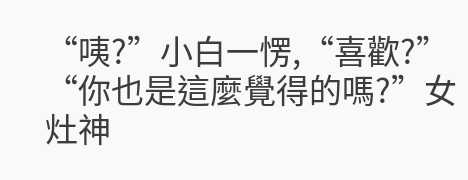“咦?”小白一愣,“喜歡?”
“你也是這麼覺得的嗎?”女灶神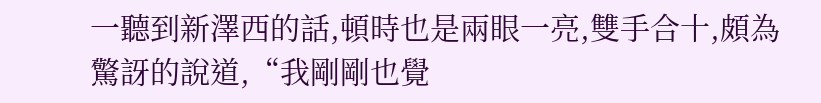一聽到新澤西的話,頓時也是兩眼一亮,雙手合十,頗為驚訝的說道,“我剛剛也覺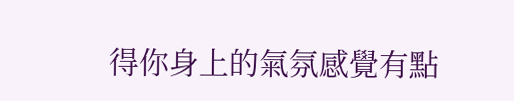得你身上的氣氛感覺有點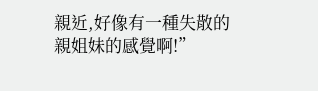親近,好像有一種失散的親姐妹的感覺啊!”